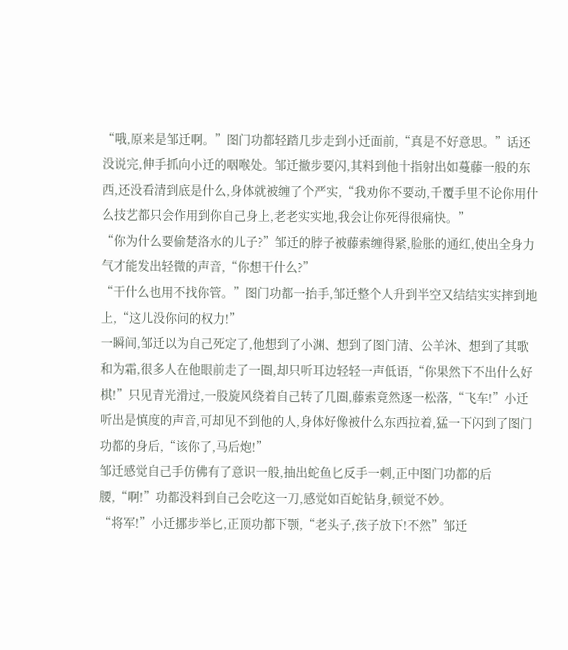“哦,原来是邹迁啊。”图门功都轻踏几步走到小迁面前,“真是不好意思。”话还没说完,伸手抓向小迁的咽喉处。邹迁撤步要闪,其料到他十指射出如蔓藤一般的东西,还没看清到底是什么,身体就被缠了个严实,“我劝你不要动,千覆手里不论你用什么技艺都只会作用到你自己身上,老老实实地,我会让你死得很痛快。”
“你为什么要偷楚洛水的儿子?”邹迁的脖子被藤索缠得紧,脸胀的通红,使出全身力气才能发出轻微的声音,“你想干什么?”
“干什么也用不找你管。”图门功都一抬手,邹迁整个人升到半空又结结实实摔到地上,“这儿没你问的权力!”
一瞬间,邹迁以为自己死定了,他想到了小渊、想到了图门清、公羊沐、想到了其歌和为霜,很多人在他眼前走了一圈,却只听耳边轻轻一声低语,“你果然下不出什么好棋!”只见青光滑过,一股旋风绕着自己转了几圈,藤索竟然逐一松落,“飞车!”小迁听出是慎度的声音,可却见不到他的人,身体好像被什么东西拉着,猛一下闪到了图门功都的身后,“该你了,马后炮!”
邹迁感觉自己手仿佛有了意识一般,抽出蛇鱼匕反手一刺,正中图门功都的后腰,“啊!”功都没料到自己会吃这一刀,感觉如百蛇钻身,顿觉不妙。
“将军!”小迁挪步举匕,正顶功都下颚,“老头子,孩子放下!不然”邹迁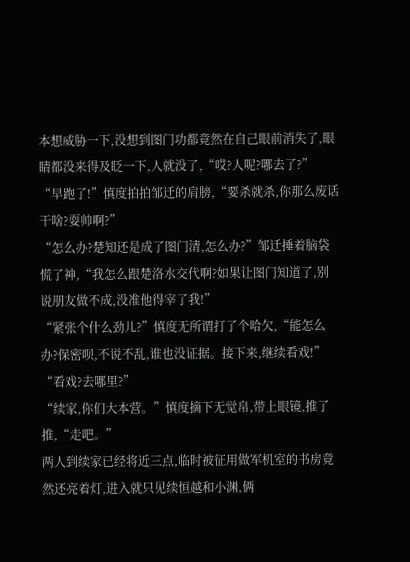本想威胁一下,没想到图门功都竟然在自己眼前消失了,眼睛都没来得及眨一下,人就没了,“哎?人呢?哪去了?”
“早跑了!”慎度拍拍邹迁的肩膀,“要杀就杀,你那么废话干啥?耍帅啊?”
“怎么办?楚知还是成了图门清,怎么办?”邹迁捶着脑袋慌了神,“我怎么跟楚洛水交代啊?如果让图门知道了,别说朋友做不成,没准他得宰了我!”
“紧张个什么劲儿?”慎度无所谓打了个哈欠,“能怎么办?保密呗,不说不乱,谁也没证据。接下来,继续看戏!”
“看戏?去哪里?”
“续家,你们大本营。”慎度摘下无觉帛,带上眼镜,推了推,“走吧。”
两人到续家已经将近三点,临时被征用做军机室的书房竟然还亮着灯,进入就只见续恒越和小渊,俩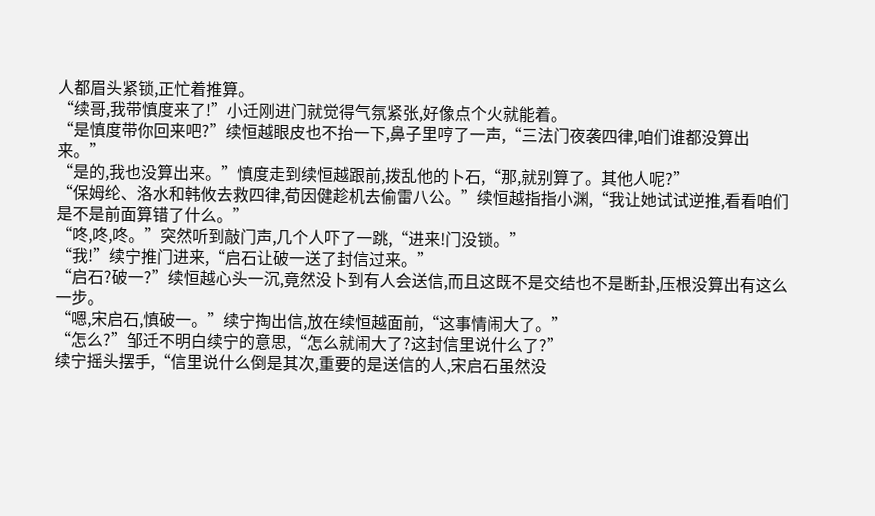人都眉头紧锁,正忙着推算。
“续哥,我带慎度来了!”小迁刚进门就觉得气氛紧张,好像点个火就能着。
“是慎度带你回来吧?”续恒越眼皮也不抬一下,鼻子里哼了一声,“三法门夜袭四律,咱们谁都没算出来。”
“是的,我也没算出来。”慎度走到续恒越跟前,拨乱他的卜石,“那,就别算了。其他人呢?”
“保姆纶、洛水和韩攸去救四律,荀因健趁机去偷雷八公。”续恒越指指小渊,“我让她试试逆推,看看咱们是不是前面算错了什么。”
“咚,咚,咚。”突然听到敲门声,几个人吓了一跳,“进来!门没锁。”
“我!”续宁推门进来,“启石让破一送了封信过来。”
“启石?破一?”续恒越心头一沉,竟然没卜到有人会送信,而且这既不是交结也不是断卦,压根没算出有这么一步。
“嗯,宋启石,慎破一。”续宁掏出信,放在续恒越面前,“这事情闹大了。”
“怎么?”邹迁不明白续宁的意思,“怎么就闹大了?这封信里说什么了?”
续宁摇头摆手,“信里说什么倒是其次,重要的是送信的人,宋启石虽然没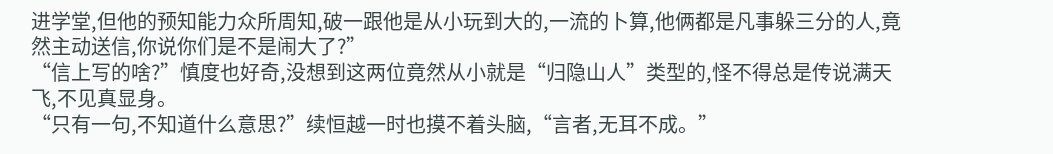进学堂,但他的预知能力众所周知,破一跟他是从小玩到大的,一流的卜算,他俩都是凡事躲三分的人,竟然主动送信,你说你们是不是闹大了?”
“信上写的啥?”慎度也好奇,没想到这两位竟然从小就是“归隐山人”类型的,怪不得总是传说满天飞,不见真显身。
“只有一句,不知道什么意思?”续恒越一时也摸不着头脑,“言者,无耳不成。”